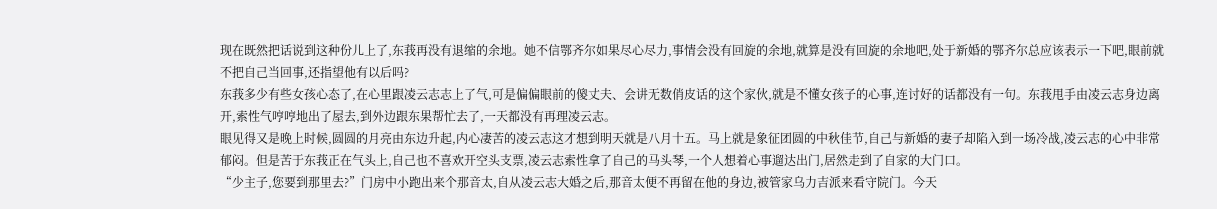现在既然把话说到这种份儿上了,东莪再没有退缩的余地。她不信鄂齐尔如果尽心尽力,事情会没有回旋的余地,就算是没有回旋的余地吧,处于新婚的鄂齐尔总应该表示一下吧,眼前就不把自己当回事,还指望他有以后吗?
东莪多少有些女孩心态了,在心里跟凌云志志上了气,可是偏偏眼前的傻丈夫、会讲无数俏皮话的这个家伙,就是不懂女孩子的心事,连讨好的话都没有一句。东莪甩手由凌云志身边离开,索性气哼哼地出了屋去,到外边跟东果帮忙去了,一天都没有再理凌云志。
眼见得又是晚上时候,圆圆的月亮由东边升起,内心凄苦的凌云志这才想到明天就是八月十五。马上就是象征团圆的中秋佳节,自己与新婚的妻子却陷入到一场冷战,凌云志的心中非常郁闷。但是苦于东莪正在气头上,自己也不喜欢开空头支票,凌云志索性拿了自己的马头琴,一个人想着心事遛达出门,居然走到了自家的大门口。
“少主子,您要到那里去?”门房中小跑出来个那音太,自从凌云志大婚之后,那音太便不再留在他的身边,被管家乌力吉派来看守院门。今天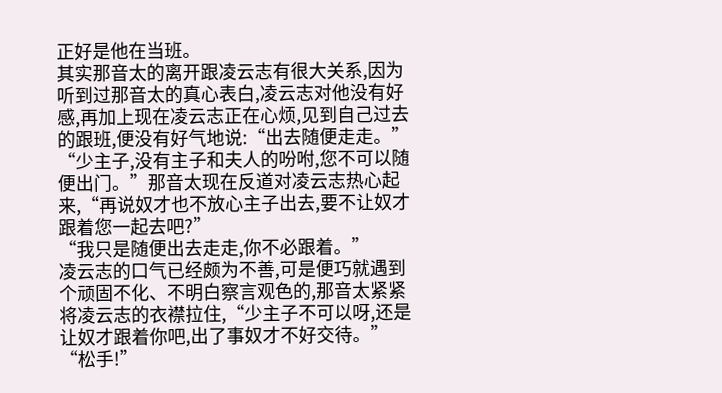正好是他在当班。
其实那音太的离开跟凌云志有很大关系,因为听到过那音太的真心表白,凌云志对他没有好感,再加上现在凌云志正在心烦,见到自己过去的跟班,便没有好气地说:“出去随便走走。”
“少主子,没有主子和夫人的吩咐,您不可以随便出门。”那音太现在反道对凌云志热心起来,“再说奴才也不放心主子出去,要不让奴才跟着您一起去吧?”
“我只是随便出去走走,你不必跟着。”
凌云志的口气已经颇为不善,可是便巧就遇到个顽固不化、不明白察言观色的,那音太紧紧将凌云志的衣襟拉住,“少主子不可以呀,还是让奴才跟着你吧,出了事奴才不好交待。”
“松手!”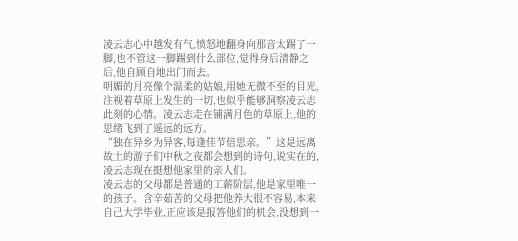凌云志心中越发有气,愤怒地翻身向那音太踢了一脚,也不管这一脚踢到什么部位,觉得身后清静之后,他自顾自地出门而去。
明媚的月亮像个温柔的姑娘,用她无微不至的目光,注视着草原上发生的一切,也似乎能够洞察凌云志此刻的心情。凌云志走在铺满月色的草原上,他的思绪飞到了遥远的远方。
“独在异乡为异客,每逢佳节倍思亲。”这是远离故土的游子们中秋之夜都会想到的诗句,说实在的,凌云志现在挺想他家里的亲人们。
凌云志的父母都是普通的工薪阶层,他是家里唯一的孩子。含辛茹苦的父母把他养大很不容易,本来自己大学毕业,正应该是报答他们的机会,没想到一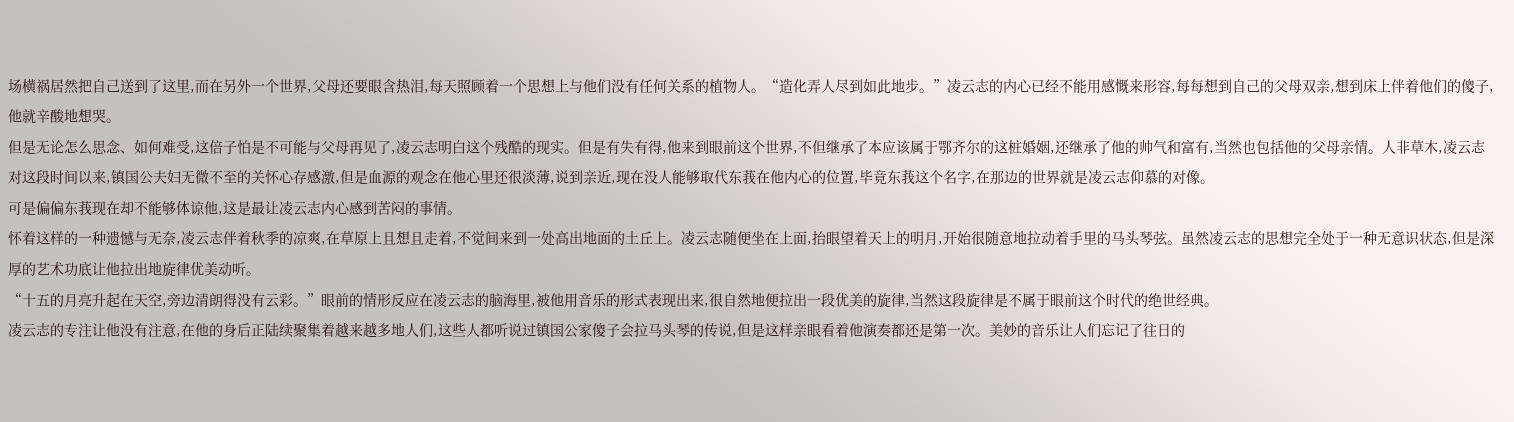场横祸居然把自己送到了这里,而在另外一个世界,父母还要眼含热泪,每天照顾着一个思想上与他们没有任何关系的植物人。“造化弄人尽到如此地步。”凌云志的内心已经不能用感慨来形容,每每想到自己的父母双亲,想到床上伴着他们的傻子,他就辛酸地想哭。
但是无论怎么思念、如何难受,这倍子怕是不可能与父母再见了,凌云志明白这个残酷的现实。但是有失有得,他来到眼前这个世界,不但继承了本应该属于鄂齐尔的这桩婚姻,还继承了他的帅气和富有,当然也包括他的父母亲情。人非草木,凌云志对这段时间以来,镇国公夫妇无微不至的关怀心存感激,但是血源的观念在他心里还很淡薄,说到亲近,现在没人能够取代东莪在他内心的位置,毕竟东莪这个名字,在那边的世界就是凌云志仰慕的对像。
可是偏偏东莪现在却不能够体谅他,这是最让凌云志内心感到苦闷的事情。
怀着这样的一种遗憾与无奈,凌云志伴着秋季的凉爽,在草原上且想且走着,不觉间来到一处高出地面的土丘上。凌云志随便坐在上面,抬眼望着天上的明月,开始很随意地拉动着手里的马头琴弦。虽然凌云志的思想完全处于一种无意识状态,但是深厚的艺术功底让他拉出地旋律优美动听。
“十五的月亮升起在天空,旁边清朗得没有云彩。”眼前的情形反应在凌云志的脑海里,被他用音乐的形式表现出来,很自然地便拉出一段优美的旋律,当然这段旋律是不属于眼前这个时代的绝世经典。
凌云志的专注让他没有注意,在他的身后正陆续聚集着越来越多地人们,这些人都听说过镇国公家傻子会拉马头琴的传说,但是这样亲眼看着他演奏都还是第一次。美妙的音乐让人们忘记了往日的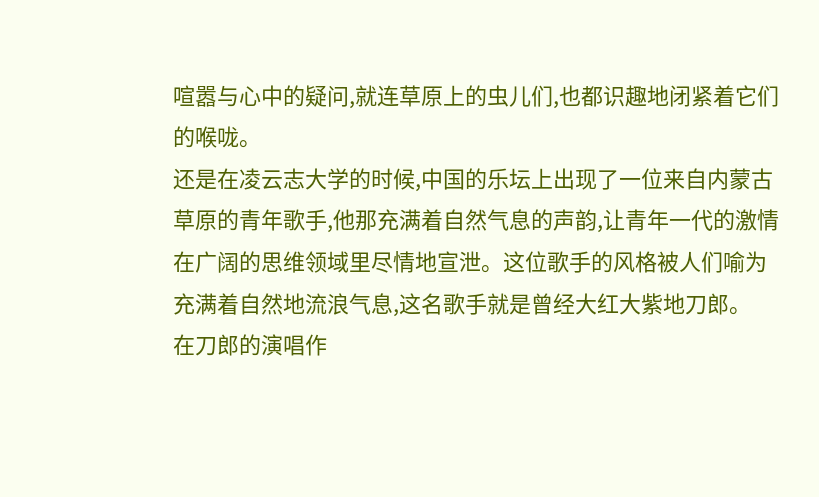喧嚣与心中的疑问,就连草原上的虫儿们,也都识趣地闭紧着它们的喉咙。
还是在凌云志大学的时候,中国的乐坛上出现了一位来自内蒙古草原的青年歌手,他那充满着自然气息的声韵,让青年一代的激情在广阔的思维领域里尽情地宣泄。这位歌手的风格被人们喻为充满着自然地流浪气息,这名歌手就是曾经大红大紫地刀郎。
在刀郎的演唱作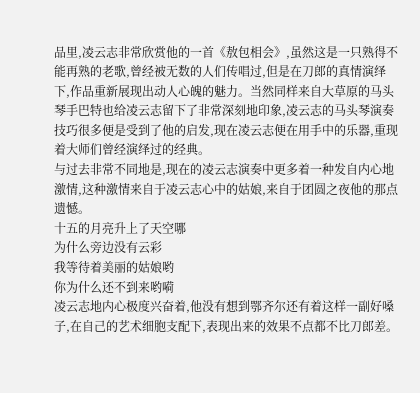品里,凌云志非常欣赏他的一首《敖包相会》,虽然这是一只熟得不能再熟的老歌,曾经被无数的人们传唱过,但是在刀郎的真情演绎下,作品重新展现出动人心魄的魅力。当然同样来自大草原的马头琴手巴特也给凌云志留下了非常深刻地印象,凌云志的马头琴演奏技巧很多便是受到了他的启发,现在凌云志便在用手中的乐器,重现着大师们曾经演绎过的经典。
与过去非常不同地是,现在的凌云志演奏中更多着一种发自内心地激情,这种激情来自于凌云志心中的姑娘,来自于团圆之夜他的那点遗憾。
十五的月亮升上了天空哪
为什么旁边没有云彩
我等待着美丽的姑娘哟
你为什么还不到来哟嗬
凌云志地内心极度兴奋着,他没有想到鄂齐尔还有着这样一副好嗓子,在自己的艺术细胞支配下,表现出来的效果不点都不比刀郎差。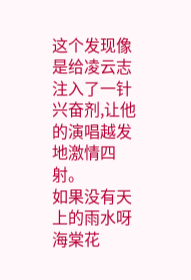这个发现像是给凌云志注入了一针兴奋剂,让他的演唱越发地激情四射。
如果没有天上的雨水呀
海棠花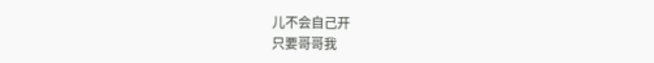儿不会自己开
只要哥哥我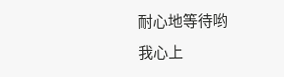耐心地等待哟
我心上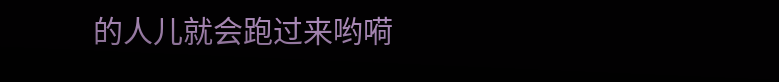的人儿就会跑过来哟嗬